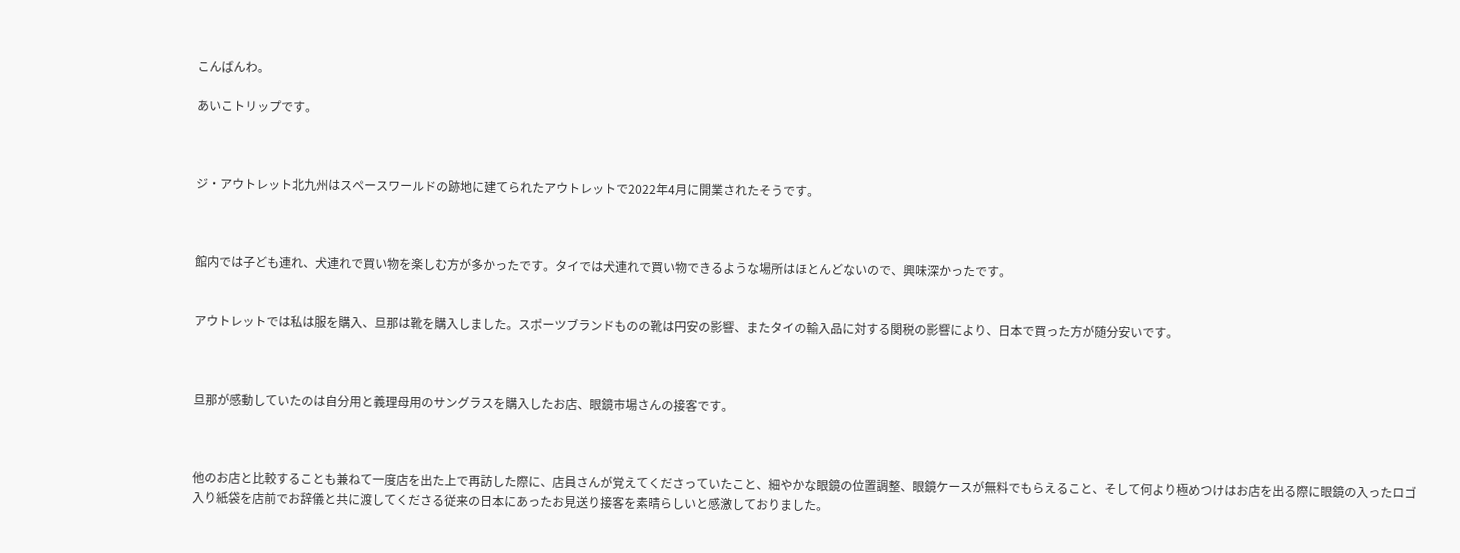こんばんわ。

あいこトリップです。



ジ・アウトレット北九州はスペースワールドの跡地に建てられたアウトレットで2022年4月に開業されたそうです。



館内では子ども連れ、犬連れで買い物を楽しむ方が多かったです。タイでは犬連れで買い物できるような場所はほとんどないので、興味深かったです。


アウトレットでは私は服を購入、旦那は靴を購入しました。スポーツブランドものの靴は円安の影響、またタイの輸入品に対する関税の影響により、日本で買った方が随分安いです。



旦那が感動していたのは自分用と義理母用のサングラスを購入したお店、眼鏡市場さんの接客です。



他のお店と比較することも兼ねて一度店を出た上で再訪した際に、店員さんが覚えてくださっていたこと、細やかな眼鏡の位置調整、眼鏡ケースが無料でもらえること、そして何より極めつけはお店を出る際に眼鏡の入ったロゴ入り紙袋を店前でお辞儀と共に渡してくださる従来の日本にあったお見送り接客を素晴らしいと感激しておりました。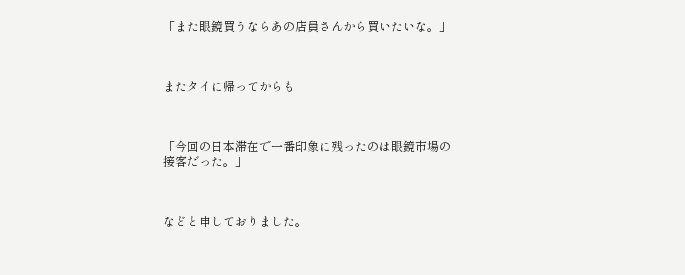「また眼鏡買うならあの店員さんから買いたいな。」



またタイに帰ってからも



「今回の日本滞在で一番印象に残ったのは眼鏡市場の接客だった。」



などと申しておりました。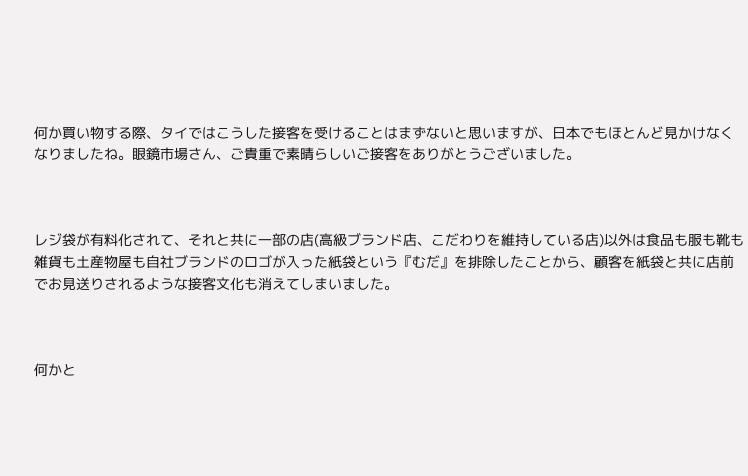何か買い物する際、タイではこうした接客を受けることはまずないと思いますが、日本でもほとんど見かけなくなりましたね。眼鏡市場さん、ご貴重で素晴らしいご接客をありがとうございました。



レジ袋が有料化されて、それと共に一部の店(高級ブランド店、こだわりを維持している店)以外は食品も服も靴も雑貨も土産物屋も自社ブランドのロゴが入った紙袋という『むだ』を排除したことから、顧客を紙袋と共に店前でお見送りされるような接客文化も消えてしまいました。



何かと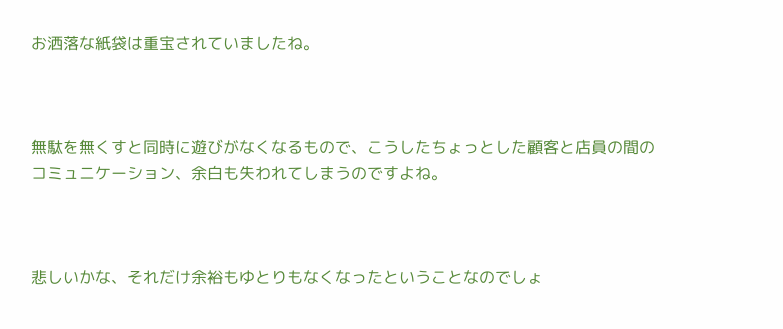お洒落な紙袋は重宝されていましたね。



無駄を無くすと同時に遊びがなくなるもので、こうしたちょっとした顧客と店員の間のコミュニケーション、余白も失われてしまうのですよね。



悲しいかな、それだけ余裕もゆとりもなくなったということなのでしょ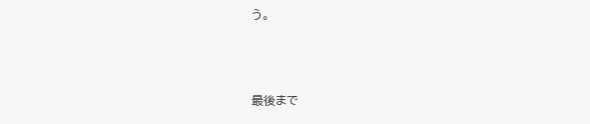う。



最後まで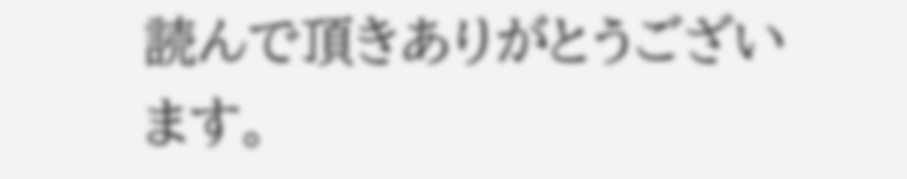読んで頂きありがとうございます。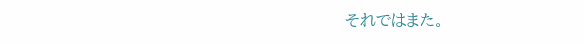それではまた。